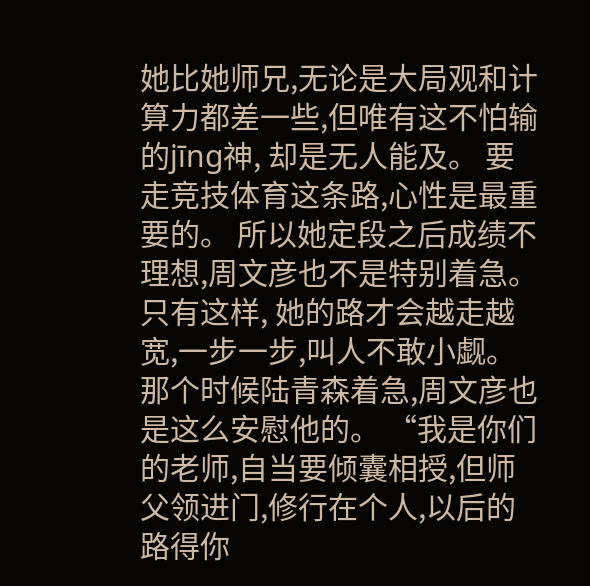她比她师兄,无论是大局观和计算力都差一些,但唯有这不怕输的jīng神, 却是无人能及。 要走竞技体育这条路,心性是最重要的。 所以她定段之后成绩不理想,周文彦也不是特别着急。 只有这样, 她的路才会越走越宽,一步一步,叫人不敢小觑。 那个时候陆青森着急,周文彦也是这么安慰他的。 “我是你们的老师,自当要倾囊相授,但师父领进门,修行在个人,以后的路得你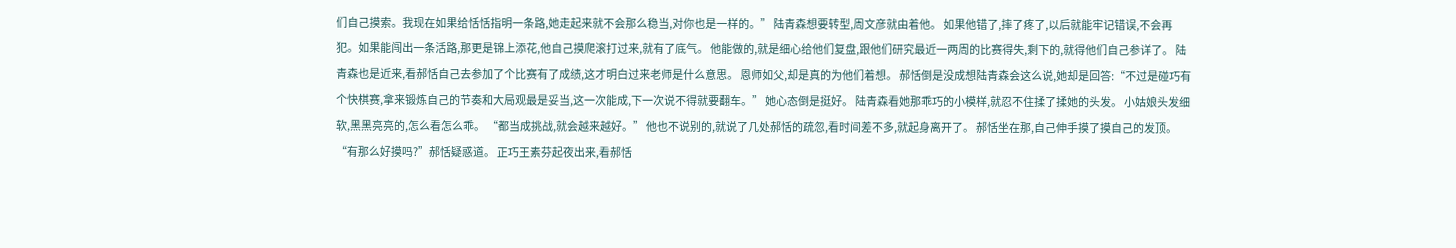们自己摸索。我现在如果给恬恬指明一条路,她走起来就不会那么稳当,对你也是一样的。” 陆青森想要转型,周文彦就由着他。 如果他错了,摔了疼了,以后就能牢记错误,不会再犯。如果能闯出一条活路,那更是锦上添花,他自己摸爬滚打过来,就有了底气。 他能做的,就是细心给他们复盘,跟他们研究最近一两周的比赛得失,剩下的,就得他们自己参详了。 陆青森也是近来,看郝恬自己去参加了个比赛有了成绩,这才明白过来老师是什么意思。 恩师如父,却是真的为他们着想。 郝恬倒是没成想陆青森会这么说,她却是回答:“不过是碰巧有个快棋赛,拿来锻炼自己的节奏和大局观最是妥当,这一次能成,下一次说不得就要翻车。” 她心态倒是挺好。 陆青森看她那乖巧的小模样,就忍不住揉了揉她的头发。 小姑娘头发细软,黑黑亮亮的,怎么看怎么乖。 “都当成挑战,就会越来越好。” 他也不说别的,就说了几处郝恬的疏忽,看时间差不多,就起身离开了。 郝恬坐在那,自己伸手摸了摸自己的发顶。 “有那么好摸吗?”郝恬疑惑道。 正巧王素芬起夜出来,看郝恬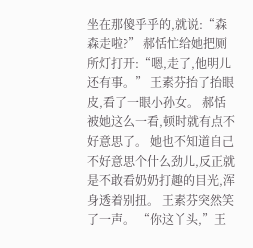坐在那傻乎乎的,就说:“森森走啦?” 郝恬忙给她把厕所灯打开:“嗯,走了,他明儿还有事。” 王素芬抬了抬眼皮,看了一眼小孙女。 郝恬被她这么一看,顿时就有点不好意思了。 她也不知道自己不好意思个什么劲儿,反正就是不敢看奶奶打趣的目光,浑身透着别扭。 王素芬突然笑了一声。 “你这丫头,”王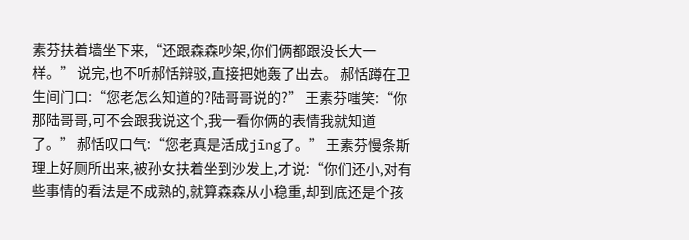素芬扶着墙坐下来,“还跟森森吵架,你们俩都跟没长大一样。” 说完,也不听郝恬辩驳,直接把她轰了出去。 郝恬蹲在卫生间门口:“您老怎么知道的?陆哥哥说的?” 王素芬嗤笑:“你那陆哥哥,可不会跟我说这个,我一看你俩的表情我就知道了。” 郝恬叹口气:“您老真是活成jīng了。” 王素芬慢条斯理上好厕所出来,被孙女扶着坐到沙发上,才说:“你们还小,对有些事情的看法是不成熟的,就算森森从小稳重,却到底还是个孩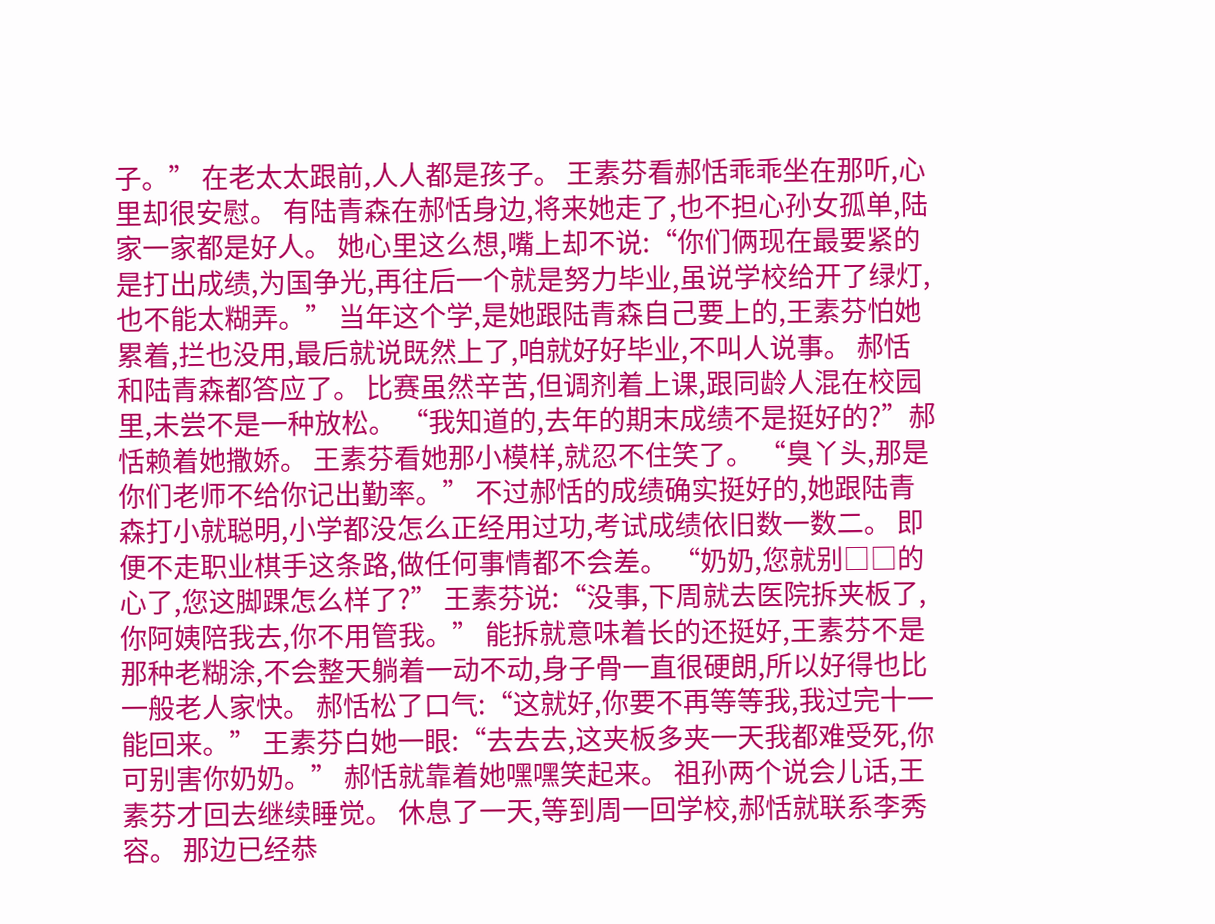子。” 在老太太跟前,人人都是孩子。 王素芬看郝恬乖乖坐在那听,心里却很安慰。 有陆青森在郝恬身边,将来她走了,也不担心孙女孤单,陆家一家都是好人。 她心里这么想,嘴上却不说:“你们俩现在最要紧的是打出成绩,为国争光,再往后一个就是努力毕业,虽说学校给开了绿灯,也不能太糊弄。” 当年这个学,是她跟陆青森自己要上的,王素芬怕她累着,拦也没用,最后就说既然上了,咱就好好毕业,不叫人说事。 郝恬和陆青森都答应了。 比赛虽然辛苦,但调剂着上课,跟同龄人混在校园里,未尝不是一种放松。 “我知道的,去年的期末成绩不是挺好的?”郝恬赖着她撒娇。 王素芬看她那小模样,就忍不住笑了。 “臭丫头,那是你们老师不给你记出勤率。” 不过郝恬的成绩确实挺好的,她跟陆青森打小就聪明,小学都没怎么正经用过功,考试成绩依旧数一数二。 即便不走职业棋手这条路,做任何事情都不会差。 “奶奶,您就别□□的心了,您这脚踝怎么样了?” 王素芬说:“没事,下周就去医院拆夹板了,你阿姨陪我去,你不用管我。” 能拆就意味着长的还挺好,王素芬不是那种老糊涂,不会整天躺着一动不动,身子骨一直很硬朗,所以好得也比一般老人家快。 郝恬松了口气:“这就好,你要不再等等我,我过完十一能回来。” 王素芬白她一眼:“去去去,这夹板多夹一天我都难受死,你可别害你奶奶。” 郝恬就靠着她嘿嘿笑起来。 祖孙两个说会儿话,王素芬才回去继续睡觉。 休息了一天,等到周一回学校,郝恬就联系李秀容。 那边已经恭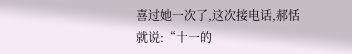喜过她一次了,这次接电话,郝恬就说:“十一的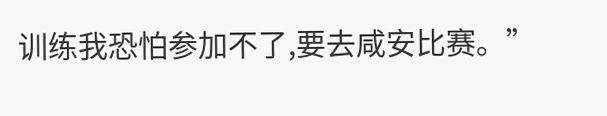训练我恐怕参加不了,要去咸安比赛。”